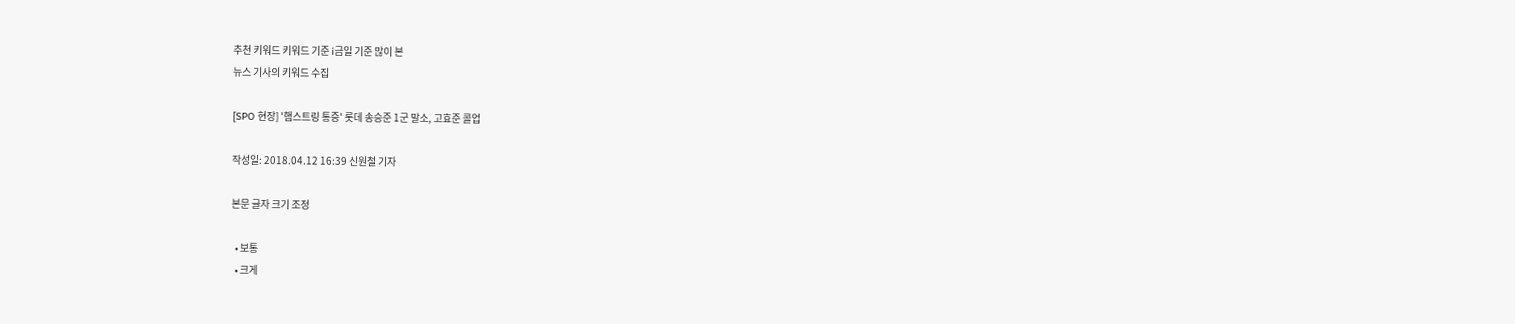추천 키워드 키워드 기준 i금일 기준 많이 본
뉴스 기사의 키워드 수집

[SPO 현장] '햄스트링 통증' 롯데 송승준 1군 말소, 고효준 콜업

작성일: 2018.04.12 16:39 신원철 기자

본문 글자 크기 조정

  • 보통
  • 크게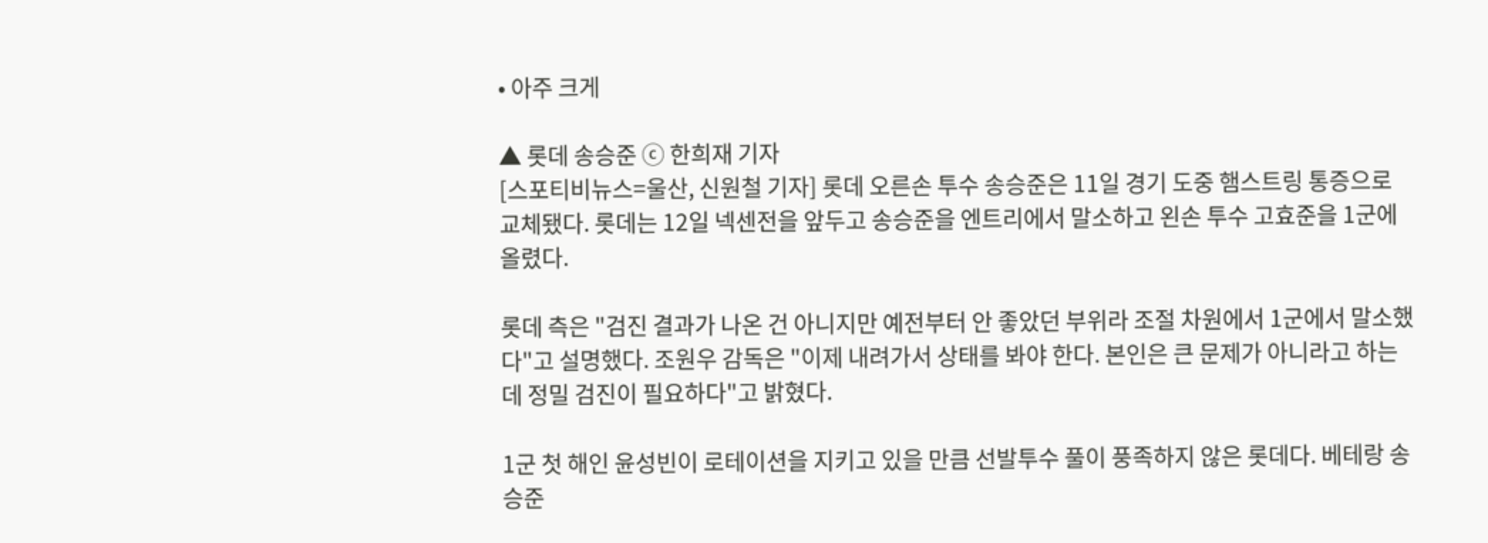• 아주 크게

▲ 롯데 송승준 ⓒ 한희재 기자
[스포티비뉴스=울산, 신원철 기자] 롯데 오른손 투수 송승준은 11일 경기 도중 햄스트링 통증으로 교체됐다. 롯데는 12일 넥센전을 앞두고 송승준을 엔트리에서 말소하고 왼손 투수 고효준을 1군에 올렸다.

롯데 측은 "검진 결과가 나온 건 아니지만 예전부터 안 좋았던 부위라 조절 차원에서 1군에서 말소했다"고 설명했다. 조원우 감독은 "이제 내려가서 상태를 봐야 한다. 본인은 큰 문제가 아니라고 하는데 정밀 검진이 필요하다"고 밝혔다.

1군 첫 해인 윤성빈이 로테이션을 지키고 있을 만큼 선발투수 풀이 풍족하지 않은 롯데다. 베테랑 송승준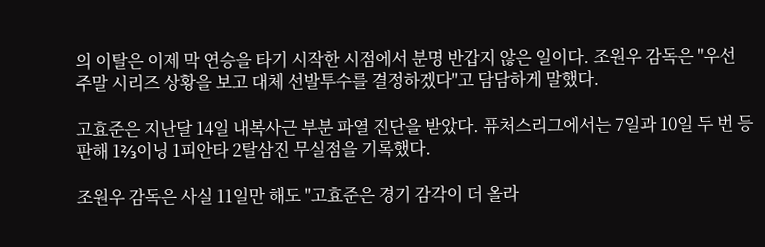의 이탈은 이제 막 연승을 타기 시작한 시점에서 분명 반갑지 않은 일이다. 조원우 감독은 "우선 주말 시리즈 상황을 보고 대체 선발투수를 결정하겠다"고 담담하게 말했다.

고효준은 지난달 14일 내복사근 부분 파열 진단을 받았다. 퓨처스리그에서는 7일과 10일 두 번 등판해 1⅔이닝 1피안타 2탈삼진 무실점을 기록했다.

조원우 감독은 사실 11일만 해도 "고효준은 경기 감각이 더 올라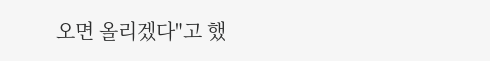오면 올리겠다"고 했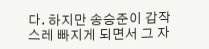다. 하지만 송승준이 갑작스레 빠지게 되면서 그 자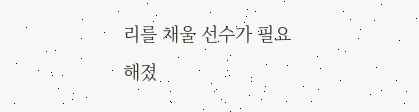리를 채울 선수가 필요해졌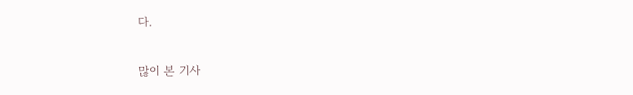다.

많이 본 기사